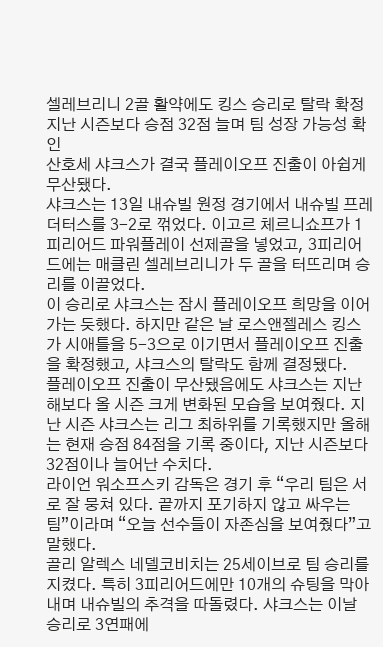셀레브리니 2골 활약에도 킹스 승리로 탈락 확정
지난 시즌보다 승점 32점 늘며 팀 성장 가능성 확인
산호세 샤크스가 결국 플레이오프 진출이 아쉽게 무산됐다.
샤크스는 13일 내슈빌 원정 경기에서 내슈빌 프레더터스를 3-2로 꺾었다. 이고르 체르니쇼프가 1피리어드 파워플레이 선제골을 넣었고, 3피리어드에는 매클린 셀레브리니가 두 골을 터뜨리며 승리를 이끌었다.
이 승리로 샤크스는 잠시 플레이오프 희망을 이어가는 듯했다. 하지만 같은 날 로스앤젤레스 킹스가 시애틀을 5-3으로 이기면서 플레이오프 진출을 확정했고, 샤크스의 탈락도 함께 결정됐다.
플레이오프 진출이 무산됐음에도 샤크스는 지난해보다 올 시즌 크게 변화된 모습을 보여줬다. 지난 시즌 샤크스는 리그 최하위를 기록했지만 올해는 현재 승점 84점을 기록 중이다, 지난 시즌보다 32점이나 늘어난 수치다.
라이언 워소프스키 감독은 경기 후 “우리 팀은 서로 잘 뭉쳐 있다. 끝까지 포기하지 않고 싸우는 팀”이라며 “오늘 선수들이 자존심을 보여줬다”고 말했다.
골리 알렉스 네델코비치는 25세이브로 팀 승리를 지켰다. 특히 3피리어드에만 10개의 슈팅을 막아내며 내슈빌의 추격을 따돌렸다. 샤크스는 이날 승리로 3연패에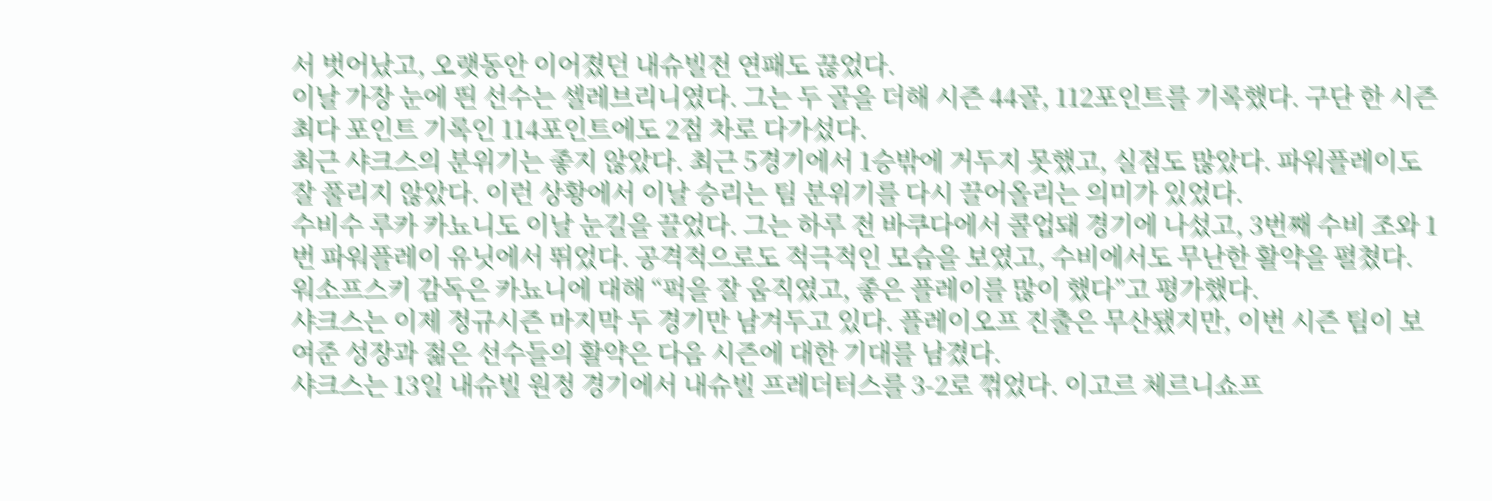서 벗어났고, 오랫동안 이어졌던 내슈빌전 연패도 끊었다.
이날 가장 눈에 띈 선수는 셀레브리니였다. 그는 두 골을 더해 시즌 44골, 112포인트를 기록했다. 구단 한 시즌 최다 포인트 기록인 114포인트에도 2점 차로 다가섰다.
최근 샤크스의 분위기는 좋지 않았다. 최근 5경기에서 1승밖에 거두지 못했고, 실점도 많았다. 파워플레이도 잘 풀리지 않았다. 이런 상황에서 이날 승리는 팀 분위기를 다시 끌어올리는 의미가 있었다.
수비수 루카 카뇨니도 이날 눈길을 끌었다. 그는 하루 전 바쿠다에서 콜업돼 경기에 나섰고, 3번째 수비 조와 1번 파워플레이 유닛에서 뛰었다. 공격적으로도 적극적인 모습을 보였고, 수비에서도 무난한 활약을 펼쳤다. 워소프스키 감독은 카뇨니에 대해 “퍽을 잘 움직였고, 좋은 플레이를 많이 했다”고 평가했다.
샤크스는 이제 정규시즌 마지막 두 경기만 남겨두고 있다. 플레이오프 진출은 무산됐지만, 이번 시즌 팀이 보여준 성장과 젊은 선수들의 활약은 다음 시즌에 대한 기대를 남겼다.
샤크스는 13일 내슈빌 원정 경기에서 내슈빌 프레더터스를 3-2로 꺾었다. 이고르 체르니쇼프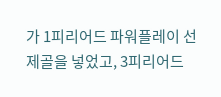가 1피리어드 파워플레이 선제골을 넣었고, 3피리어드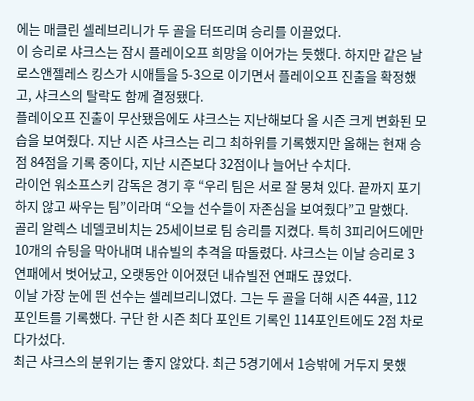에는 매클린 셀레브리니가 두 골을 터뜨리며 승리를 이끌었다.
이 승리로 샤크스는 잠시 플레이오프 희망을 이어가는 듯했다. 하지만 같은 날 로스앤젤레스 킹스가 시애틀을 5-3으로 이기면서 플레이오프 진출을 확정했고, 샤크스의 탈락도 함께 결정됐다.
플레이오프 진출이 무산됐음에도 샤크스는 지난해보다 올 시즌 크게 변화된 모습을 보여줬다. 지난 시즌 샤크스는 리그 최하위를 기록했지만 올해는 현재 승점 84점을 기록 중이다, 지난 시즌보다 32점이나 늘어난 수치다.
라이언 워소프스키 감독은 경기 후 “우리 팀은 서로 잘 뭉쳐 있다. 끝까지 포기하지 않고 싸우는 팀”이라며 “오늘 선수들이 자존심을 보여줬다”고 말했다.
골리 알렉스 네델코비치는 25세이브로 팀 승리를 지켰다. 특히 3피리어드에만 10개의 슈팅을 막아내며 내슈빌의 추격을 따돌렸다. 샤크스는 이날 승리로 3연패에서 벗어났고, 오랫동안 이어졌던 내슈빌전 연패도 끊었다.
이날 가장 눈에 띈 선수는 셀레브리니였다. 그는 두 골을 더해 시즌 44골, 112포인트를 기록했다. 구단 한 시즌 최다 포인트 기록인 114포인트에도 2점 차로 다가섰다.
최근 샤크스의 분위기는 좋지 않았다. 최근 5경기에서 1승밖에 거두지 못했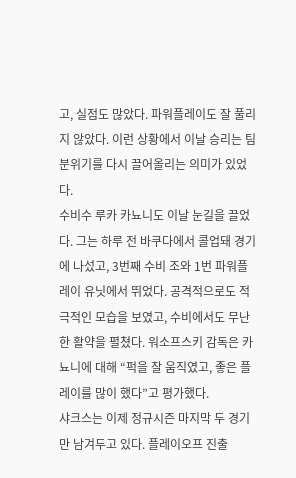고, 실점도 많았다. 파워플레이도 잘 풀리지 않았다. 이런 상황에서 이날 승리는 팀 분위기를 다시 끌어올리는 의미가 있었다.
수비수 루카 카뇨니도 이날 눈길을 끌었다. 그는 하루 전 바쿠다에서 콜업돼 경기에 나섰고, 3번째 수비 조와 1번 파워플레이 유닛에서 뛰었다. 공격적으로도 적극적인 모습을 보였고, 수비에서도 무난한 활약을 펼쳤다. 워소프스키 감독은 카뇨니에 대해 “퍽을 잘 움직였고, 좋은 플레이를 많이 했다”고 평가했다.
샤크스는 이제 정규시즌 마지막 두 경기만 남겨두고 있다. 플레이오프 진출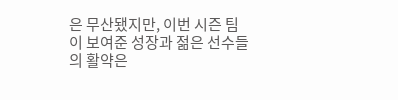은 무산됐지만, 이번 시즌 팀이 보여준 성장과 젊은 선수들의 활약은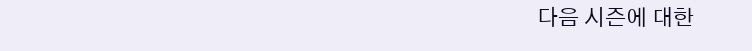다음 시즌에 대한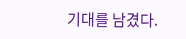기대를 남겼다.